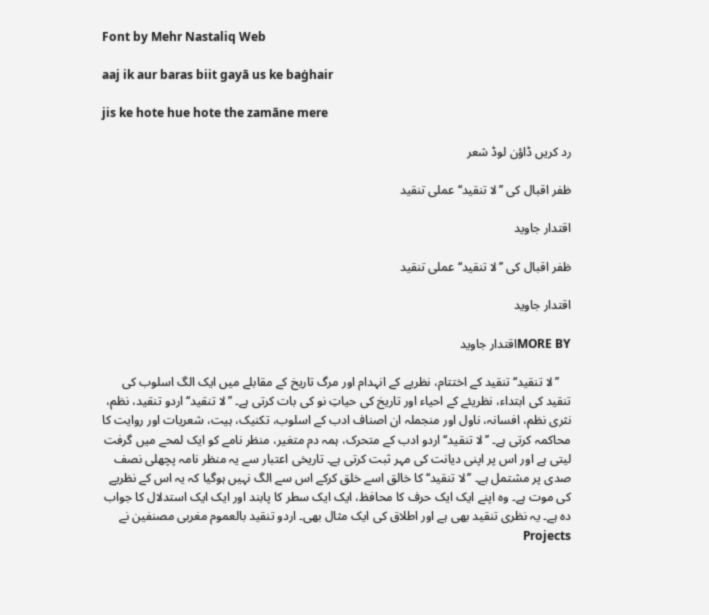Font by Mehr Nastaliq Web

aaj ik aur baras biit gayā us ke baġhair

jis ke hote hue hote the zamāne mere

رد کریں ڈاؤن لوڈ شعر

ظفر اقبال کی ’’لا تنقید‘‘ عملی تنقید

اقتدار جاوید

ظفر اقبال کی ’’لا تنقید‘‘ عملی تنقید

اقتدار جاوید

MORE BYاقتدار جاوید

    ’’لا تنقید‘‘ تنقید کے اختتام، نظریے کے انہدام اور مرگ تاریخ کے مقابلے میں ایک الگ اسلوب کی تنقید کی ابتداء، نظریئے کے احیاء اور تاریخ کی حیاتِ نو کی بات کرتی ہے۔ ’’لا تنقید‘‘ اردو تنقید، نظم، نثری نظم، افسانہ، ناول اور منجملہ ان اصناف ادب کے اسلوب، تکنیک، ہیت، شعریات اور روایت کا محاکمہ کرتی ہے۔ ’’لا تنقید‘‘ اردو ادب کے متحرک، ہمہ دم متغیر، منظر نامے کو ایک لمحے میں گرفت لیتی ہے اور اس پر اپنی دیانت کی مہر ثبت کرتی ہے۔ تاریخی اعتبار سے یہ منظر نامہ پچھلی نصف صدی پر مشتمل ہے۔ ’’لا تنقید‘‘ کا خالق اسے خلق کرکے اس سے الگ نہیں ہوگیا کہ یہ اس کے نظریے کی موت ہے۔ وہ اپنے ایک ایک حرف کا محافظ، ایک ایک سطر کا پابند اور ایک ایک استدلال کا جواب دہ ہے۔ یہ نظری تنقید بھی ہے اور اطلاق کی ایک مثال بھی۔ اردو تنقید بالعموم مغربی مصنفین نے Projects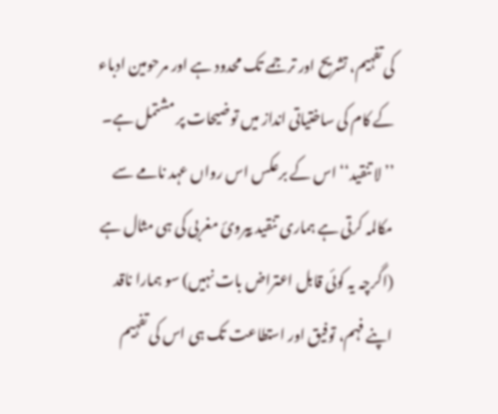کی تفہیم، تشریح اور ترجمے تک محدود ہے اور مرحومین ادباء کے کام کی ساختیاتی انداز میں توضیحات پر مشتمل ہے۔ ’’لا تنقید‘‘ اس کے برعکس اس رواں عہد نامے سے مکالمہ کرتی ہے ہماری تنقید ییروئ مغربی کی ہی مثال ہے (اگرچہ یہ کوئی قابل اعتراض بات نہیں) سو ہمارا ناقد اپنے فہم، توفیق اور استطاعت تک ہی اس کی تفہیم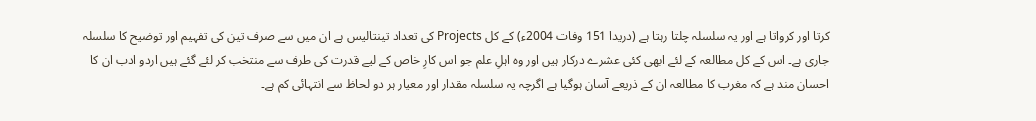کرتا اور کرواتا ہے اور یہ سلسلہ چلتا رہتا ہے (دریدا 151 وفات 2004ء) کے کل Projects کی تعداد تینتالیس ہے ان میں سے صرف تین کی تفہیم اور توضیح کا سلسلہ جاری ہے۔ اس کے کل مطالعہ کے لئے ابھی کئی عشرے درکار ہیں اور وہ اہلِ علم جو اس کارِ خاص کے لیے قدرت کی طرف سے منتخب کر لئے گئے ہیں اردو ادب ان کا احسان مند ہے کہ مغرب کا مطالعہ ان کے ذریعے آسان ہوگیا ہے اگرچہ یہ سلسلہ مقدار اور معیار ہر دو لحاظ سے انتہائی کم ہے۔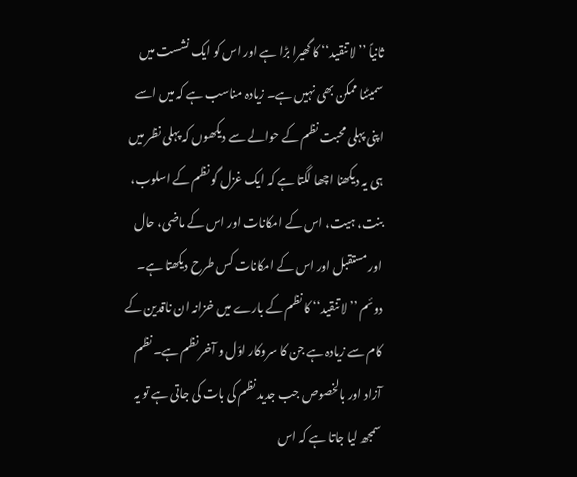ثانیاً ’’لا تنقید‘‘ کا گھیرا بڑا ہے اور اس کو ایک نشست میں سمیٹنا ممکن بھی نہیں ہے۔ زیادہ مناسب ہے کہ میں اسے اپنی پہلی محبت نظم کے حوالے سے دیکھوں کہ پہلی نظر میں ہی یہ دیکھنا اچھا لگتا ہے کہ ایک غزل گو نظم کے اسلوب، بنت، ہیت، اس کے امکانات اور اس کے ماضی، حال اور مستقبل اور اس کے امکانات کس طرح دیکھتا ہے۔ دوئم ’’لا تنقید‘‘ کا نظم کے بارے میں خزانہ ان ناقدین کے کام سے زیادہ ہے جن کا سروکار اوّل و آخر نظم ہے۔ نظم آزاد اور بالخصوص جب جدید نظم کی بات کی جاتی ہے تو یہ سمجھ لیا جاتا ہے کہ اس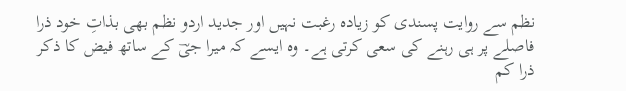نظم سے روایت پسندی کو زیادہ رغبت نہیں اور جدید اردو نظم بھی بذاتِ خود ذرا فاصلے پر ہی رہنے کی سعی کرتی ہے۔ وہ ایسے کہ میرا جیؔ کے ساتھ فیض کا ذکر ذرا کم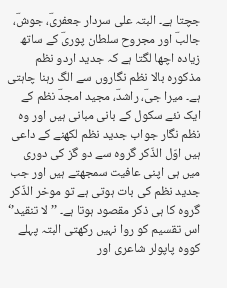جچتا ہے۔ البتہ علی سردار جعفریؔ، جوشؔ، جالبؔ اور مجروح سلطان پوریؔ کے ساتھ زیادہ اچھا لگتا ہے کہ جدید اردو نظم مذکورہ بالا نظم نگاروں سے الگ رہنا چاہتی ہے۔ میرا جیؔ، راشدؔ، مجید امجدؔ نظم کے ایک نئے سکول کے بانی مبانی ہیں اور وہ نظم نگار جواب جدید نظم لکھنے کے داعی ہیں اوّل الذّکر گروہ سے دو گز کی دوری میں ہی اپنی عافیت سمجھتے ہیں اور جب جدید نظم کی بات ہوتی ہے تو موخر الذّکر گروہ کا ہی ذکر مقصود ہوتا ہے۔ ’’لا تنقید’‘ اس تقسیم کو روا نہیں رکھتی البتہ پہلے کووہ پاپولر شاعری اور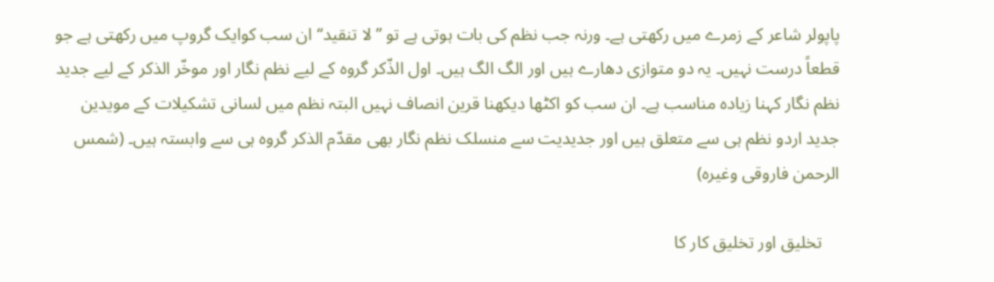پاپولر شاعر کے زمرے میں رکھتی ہے۔ ورنہ جب نظم کی بات ہوتی ہے تو ’’لا تنقید‘‘ ان سب کوایک گروپ میں رکھتی ہے جو قطعاً درست نہیں۔ یہ دو متوازی دھارے ہیں اور الگ الگ ہیں۔ اول الذّکر گروہ کے لیے نظم نگار اور موخّر الذکر کے لیے جدید نظم نگار کہنا زیادہ مناسب ہے۔ ان سب کو اکٹھا دیکھنا قرین انصاف نہیں البتہ نظم میں لسانی تشکیلات کے مویدین جدید اردو نظم ہی سے متعلق ہیں اور جدیدیت سے منسلک نظم نگار بھی مقدّم الذکر گروہ ہی سے وابستہ ہیں۔ (شمس الرحمن فاروقی وغیرہ)

    تخلیق اور تخلیق کار کا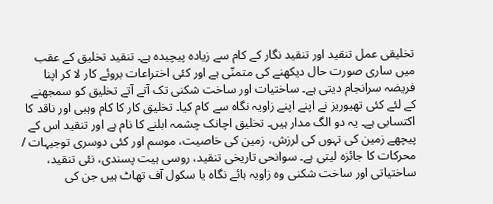تخلیقی عمل تنقید اور تنقید نگار کے کام سے زیادہ پیچیدہ ہے۔ تنقید تخلیق کے عقب میں ساری صورت حال دیکھنے کی متمنّی ہے اور کئی اختراعات بروئے کار لا کر اپنا فریضہ سرانجام دیتی ہے۔ ساختیات اور ساخت شکنی تک آتے آتے تخلیق کو سمجھنے کے لئے کئی تھیوریز نے اپنے اپنے زاویہ نگاہ سے کام کیا۔ تخلیق کار کا کام وہبی اور ناقد کا اکتسابی ہے۔ یہ دو الگ مدار ہیں۔ تخلیق اچانک چشمہ ابلنے کا نام ہے اور تنقید اس کے پیچھے زمین کی تہوں کی لرزش، زمین کی خاصیت، موسم اور کئی دوسری توجیہات / محرکات کا جائزہ لیتی ہے۔ سوانحی تاریخی تنقید، روسی ہیت پسندی، نئی تنقید، ساختیاتی اور ساخت شکنی وہ زاویہ ہائے نگاہ یا سکول آف تھاٹ ہیں جن کی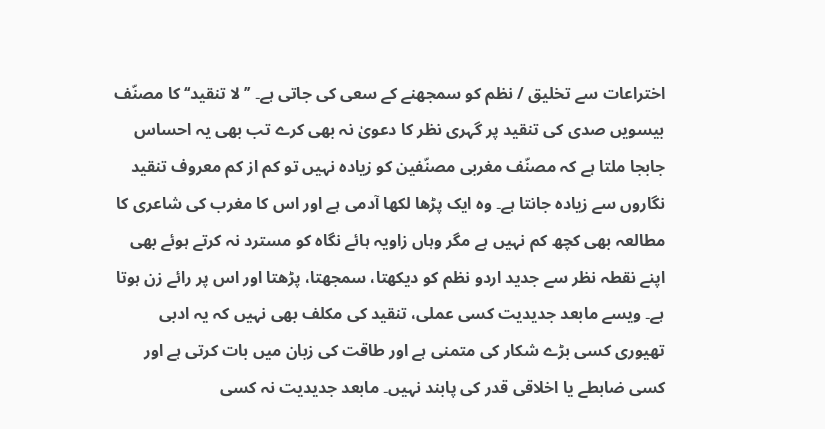اختراعات سے تخلیق / نظم کو سمجھنے کے سعی کی جاتی ہے۔ ’’لا تنقید‘‘ کا مصنّف بیسویں صدی کی تنقید پر گہری نظر کا دعویٰ نہ بھی کرے تب بھی یہ احساس جابجا ملتا ہے کہ مصنّف مغربی مصنّفین کو زیادہ نہیں تو کم از کم معروف تنقید نگاروں سے زیادہ جانتا ہے۔ وہ ایک پڑھا لکھا آدمی ہے اور اس کا مغرب کی شاعری کا مطالعہ بھی کچھ کم نہیں ہے مگر وہاں زاویہ ہائے نگاہ کو مسترد نہ کرتے ہوئے بھی اپنے نقطہ نظر سے جدید اردو نظم کو دیکھتا، سمجھتا، پڑھتا اور اس پر رائے زن ہوتا ہے۔ ویسے مابعد جدیدیت کسی عملی، تنقید کی مکلف بھی نہیں کہ یہ ادبی تھیوری کسی بڑے شکار کی متمنی ہے اور طاقت کی زبان میں بات کرتی ہے اور کسی ضابطے یا اخلاقی قدر کی پابند نہیں۔ مابعد جدیدیت نہ کسی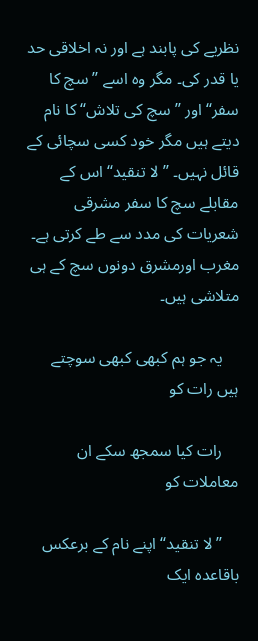نظریے کی پابند ہے اور نہ اخلاقی حد یا قدر کی۔ مگر وہ اسے ’’سچ کا سفر‘‘ اور ’’سچ کی تلاش‘‘ کا نام دیتے ہیں مگر خود کسی سچائی کے قائل نہیں۔ ’’لا تنقید‘‘ اس کے مقابلے سچ کا سفر مشرقی شعریات کی مدد سے طے کرتی ہے۔ مغرب اورمشرق دونوں سچ کے ہی متلاشی ہیں۔

    یہ جو ہم کبھی کبھی سوچتے ہیں رات کو

    رات کیا سمجھ سکے ان معاملات کو

    ’’لا تنقید‘‘ اپنے نام کے برعکس باقاعدہ ایک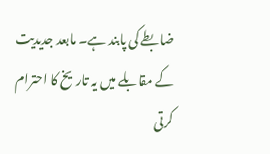ضابطے کی پابند ہے۔ مابعد جدیدیت کے مقابلے میں یہ تاریخ کا احترام کرتی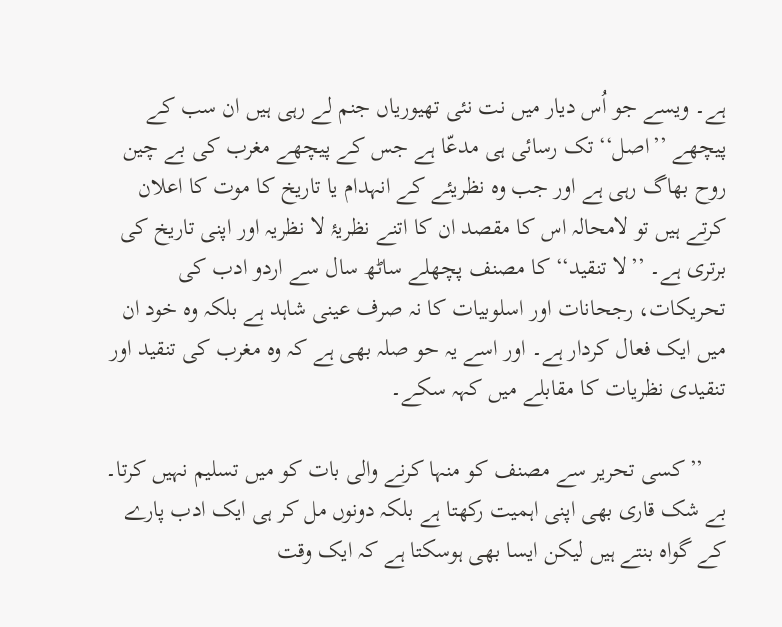ہے۔ ویسے جو اُس دیار میں نت نئی تھیوریاں جنم لے رہی ہیں ان سب کے پیچھے ’’اصل‘‘ تک رسائی ہی مدعّا ہے جس کے پیچھے مغرب کی بے چین روح بھاگ رہی ہے اور جب وہ نظریئے کے انہدام یا تاریخ کا موت کا اعلان کرتے ہیں تو لامحالہ اس کا مقصد ان کا اتنے نظریۂ لا نظریہ اور اپنی تاریخ کی برتری ہے۔ ’’لا تنقید‘‘ کا مصنف پچھلے ساٹھ سال سے اردو ادب کی تحریکات، رجحانات اور اسلوبیات کا نہ صرف عینی شاہد ہے بلکہ وہ خود ان میں ایک فعال کردار ہے۔ اور اسے یہ حو صلہ بھی ہے کہ وہ مغرب کی تنقید اور تنقیدی نظریات کا مقابلے میں کہہ سکے۔

    ’’کسی تحریر سے مصنف کو منہا کرنے والی بات کو میں تسلیم نہیں کرتا۔ بے شک قاری بھی اپنی اہمیت رکھتا ہے بلکہ دونوں مل کر ہی ایک ادب پارے کے گواہ بنتے ہیں لیکن ایسا بھی ہوسکتا ہے کہ ایک وقت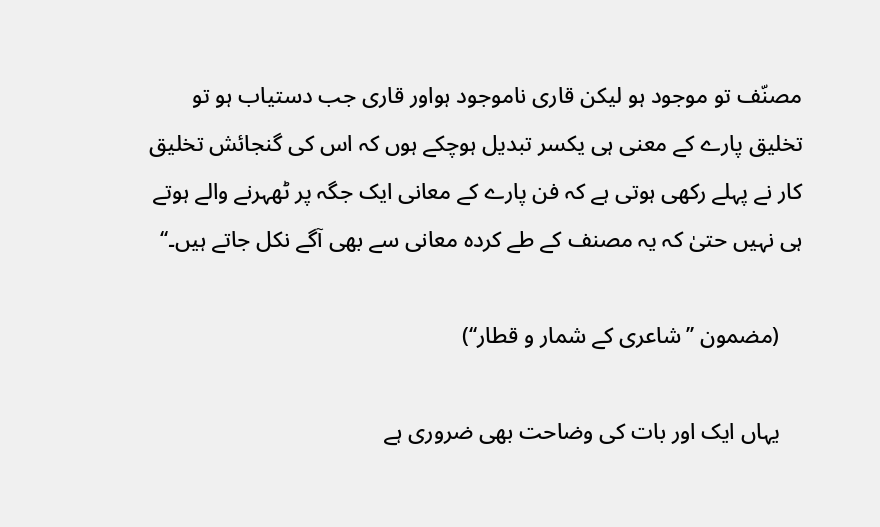مصنّف تو موجود ہو لیکن قاری ناموجود ہواور قاری جب دستیاب ہو تو تخلیق پارے کے معنی ہی یکسر تبدیل ہوچکے ہوں کہ اس کی گنجائش تخلیق کار نے پہلے رکھی ہوتی ہے کہ فن پارے کے معانی ایک جگہ پر ٹھہرنے والے ہوتے ہی نہیں حتیٰ کہ یہ مصنف کے طے کردہ معانی سے بھی آگے نکل جاتے ہیں۔‘‘

    (مضمون ’’شاعری کے شمار و قطار‘‘)

    یہاں ایک اور بات کی وضاحت بھی ضروری ہے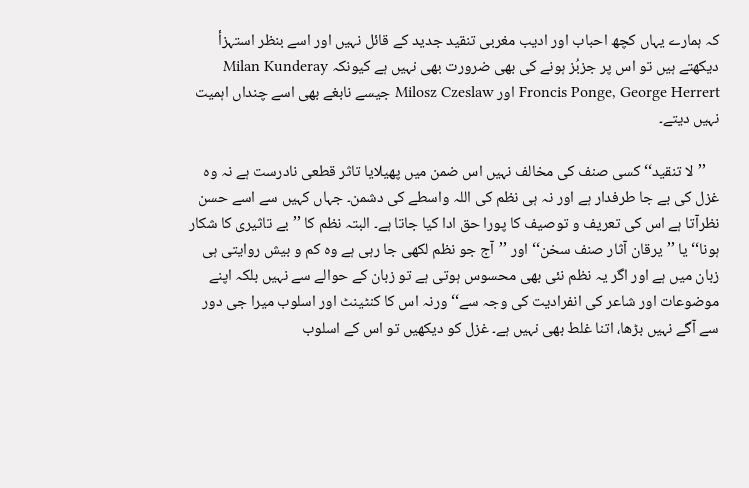کہ ہمارے یہاں کچھ احباب اور ادیب مغربی تنقید جدید کے قائل نہیں اور اسے بنظر استہزأ دیکھتے ہیں تو اس پر جزبُز ہونے کی بھی ضرورت بھی نہیں ہے کیونکہ Milan Kunderay Froncis Ponge, George Herrert اور Milosz Czeslaw جیسے نابغے بھی اسے چنداں اہمیت نہیں دیتے۔

    ’’لا تنقید‘‘ کسی صنف کی مخالف نہیں اس ضمن میں پھیلایا تاثر قطعی نادرست ہے نہ وہ غزل کی بے جا طرفدار ہے اور نہ ہی نظم کی اللہ واسطے کی دشمن۔ جہاں کہیں سے اسے حسن نظرآتا ہے اس کی تعریف و توصیف کا پورا حق ادا کیا جاتا ہے۔ البتہ نظم کا ’’بے تاثیری کا شکار ہونا‘‘ یا ’’یرقان آثار صنف سخن‘‘ اور ’’آج جو نظم لکھی جا رہی ہے وہ کم و بیش روایتی ہی زبان میں ہے اور اگر یہ نظم نئی بھی محسوس ہوتی ہے تو زبان کے حوالے سے نہیں بلکہ اپنے موضوعات اور شاعر کی انفرادیت کی وجہ سے‘‘ ورنہ اس کا کنٹینٹ اور اسلوب میرا جی دور سے آگے نہیں بڑھا، اتنا غلط بھی نہیں ہے۔ غزل کو دیکھیں تو اس کے اسلوب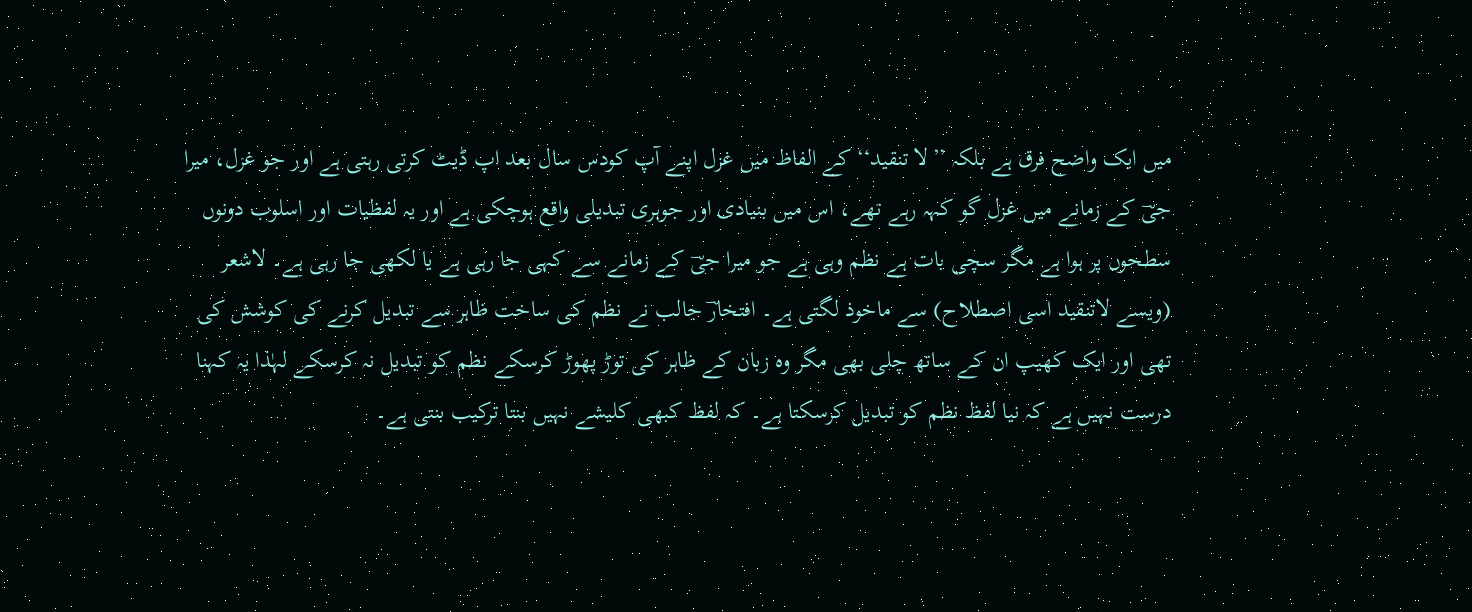میں ایک واضح فرق ہے بلکہ ’’لا تنقید‘‘ کے الفاظ میں غزل اپنے آپ کودس سال بعد اپ ڈیٹ کرتی رہتی ہے اور جو غزل، میرا جیؔ کے زمانے میں غزل گو کہہ رہے تھے، اس میں بنیادی اور جوہری تبدیلی واقع ہوچکی ہے اور یہ لفظیات اور اسلوب دونوں سطحوں پر ہوا ہے مگر سچی بات ہے نظم وہی ہے جو میرا جیؔ کے زمانے سے کہی جا رہی ہے یا لکھی جا رہی ہے۔ لاشعر (ویسے لاتنقید اسی اصطلاح) سے ماخوذ لگتی ہے۔ افتخارؔ جالب نے نظم کی ساخت ظاہر سے تبدیل کرنے کی کوشش کی تھی اور ایک کھیپ ان کے ساتھ چلی بھی مگر وہ زبان کے ظاہر کی توڑ پھوڑ کرسکے نظم کو تبدیل نہ کرسکے لہٰذا یہ کہنا درست نہیں ہے کہ نیا لفظ نظم کو تبدیل کرسکتا ہے۔ کہ لفظ کبھی کلیشے نہیں بنتا ترکیب بنتی ہے۔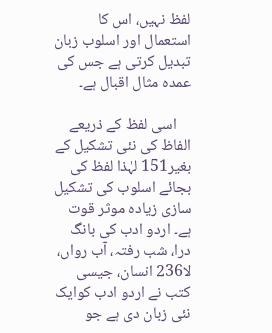لفظ نہیں، اس کا استعمال اور اسلوب زبان تبدیل کرتی ہے جس کی عمدہ مثال اقبال ہے۔

    اسی لفظ کے ذریعے الفاظ کی نئی تشکیل کے بغیر151 لہٰذا لفظ کی بجائے اسلوب کی تشکیل سازی زیادہ موثر قوت ہے۔ اردو ادب کی بانگ درا، شب رفتہ، آب رواں، لا236 انسان، جیسی کتب نے اردو ادب کوایک نئی زبان دی ہے جو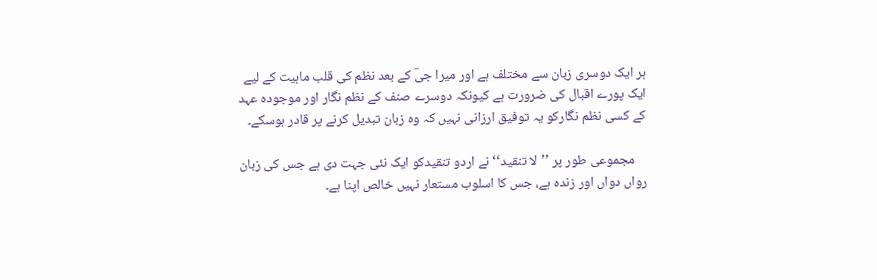ہر ایک دوسری زبان سے مختلف ہے اور میرا جیؔ کے بعد نظم کی قلب ماہیت کے لیے ایک پورے اقبال کی ضرورت ہے کیونکہ دوسرے صنف کے نظم نگار اور موجودہ عہد کے کسی نظم نگارکو یہ توفیق ارزانی نہیں کہ وہ زبان تبدیل کرنے پر قادر ہوسکے۔

    مجموعی طور پر ’’لا تنقید‘‘ نے اردو تنقیدکو ایک نئی جہت دی ہے جس کی زبان رواں دواں اور زندہ ہے، جس کا اسلوب مستعار نہیں خالص اپنا ہے۔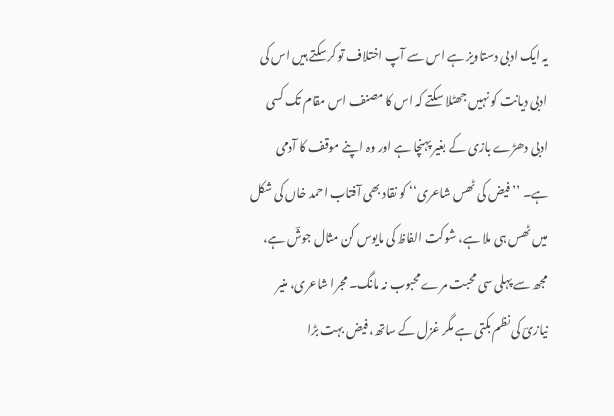یہ ایک ادبی دستاویز ہے اس سے آپ اختلاف تو کرسکتے ہیں اس کی ادبی دیانت کو نہیں جھٹلا سکتے کہ اس کا مصنف اس مقام تک کسی ادبی دھڑے بازی کے بغیر پہنچا ہے اور وہ اپنے موقف کا آدمی ہے۔ ’’فیض کی ٹھس شاعری‘‘ کو نقاد بھی آفتاب احمد خاں کی شکل میں ٹھس ہی ملا ہے، شوکت الفاظ کی مایوس کن مثال جوشؔ ہے، مجھ سے پہلی سی محبت مرے محبوب نہ مانگ۔ مجرا شاعری، منیر نیازیؔ کی نظم بکتی ہے مگر غزل کے ساتھ، فیض بہت بڑا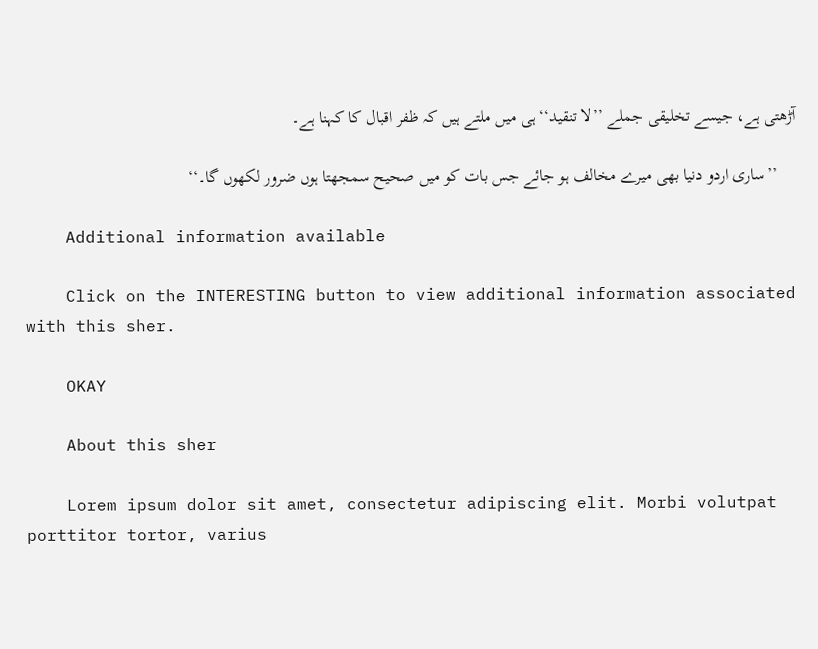آڑھتی ہے، جیسے تخلیقی جملے ’’لا تنقید‘‘ ہی میں ملتے ہیں کہ ظفر اقبال کا کہنا ہے۔

    ’’ساری اردو دنیا بھی میرے مخالف ہو جائے جس بات کو میں صحیح سمجھتا ہوں ضرور لکھوں گا۔‘‘

    Additional information available

    Click on the INTERESTING button to view additional information associated with this sher.

    OKAY

    About this sher

    Lorem ipsum dolor sit amet, consectetur adipiscing elit. Morbi volutpat porttitor tortor, varius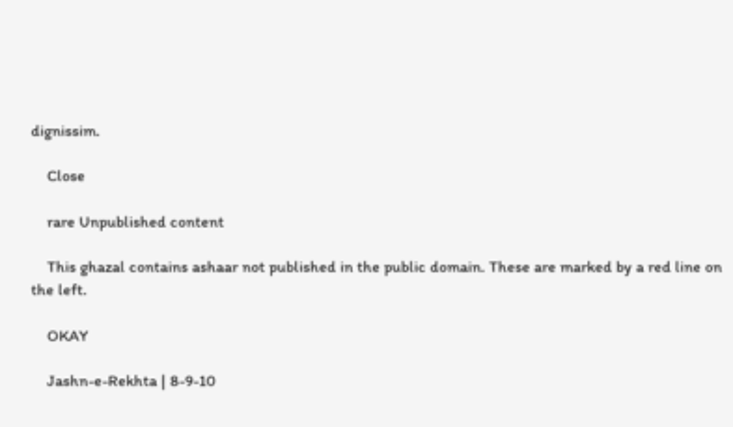dignissim.

    Close

    rare Unpublished content

    This ghazal contains ashaar not published in the public domain. These are marked by a red line on the left.

    OKAY

    Jashn-e-Rekhta | 8-9-10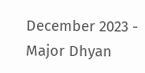December 2023 - Major Dhyan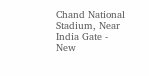Chand National Stadium, Near India Gate - New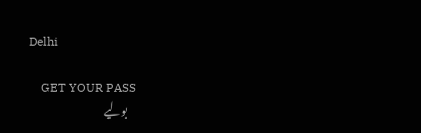Delhi

    GET YOUR PASS
    بولیے